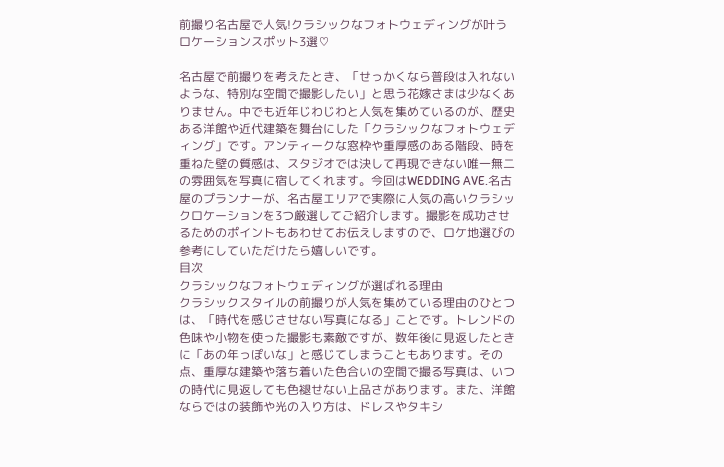前撮り名古屋で人気!クラシックなフォトウェディングが叶うロケーションスポット3選♡

名古屋で前撮りを考えたとき、「せっかくなら普段は入れないような、特別な空間で撮影したい」と思う花嫁さまは少なくありません。中でも近年じわじわと人気を集めているのが、歴史ある洋館や近代建築を舞台にした「クラシックなフォトウェディング」です。アンティークな窓枠や重厚感のある階段、時を重ねた壁の質感は、スタジオでは決して再現できない唯一無二の雰囲気を写真に宿してくれます。今回はWEDDING AVE.名古屋のプランナーが、名古屋エリアで実際に人気の高いクラシックロケーションを3つ厳選してご紹介します。撮影を成功させるためのポイントもあわせてお伝えしますので、ロケ地選びの参考にしていただけたら嬉しいです。
目次
クラシックなフォトウェディングが選ばれる理由
クラシックスタイルの前撮りが人気を集めている理由のひとつは、「時代を感じさせない写真になる」ことです。トレンドの色味や小物を使った撮影も素敵ですが、数年後に見返したときに「あの年っぽいな」と感じてしまうこともあります。その点、重厚な建築や落ち着いた色合いの空間で撮る写真は、いつの時代に見返しても色褪せない上品さがあります。また、洋館ならではの装飾や光の入り方は、ドレスやタキシ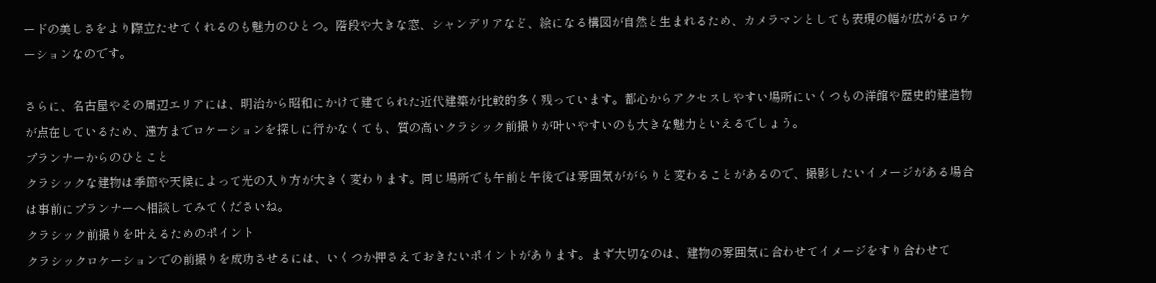ードの美しさをより際立たせてくれるのも魅力のひとつ。階段や大きな窓、シャンデリアなど、絵になる構図が自然と生まれるため、カメラマンとしても表現の幅が広がるロケーションなのです。

さらに、名古屋やその周辺エリアには、明治から昭和にかけて建てられた近代建築が比較的多く残っています。都心からアクセスしやすい場所にいくつもの洋館や歴史的建造物が点在しているため、遠方までロケーションを探しに行かなくても、質の高いクラシック前撮りが叶いやすいのも大きな魅力といえるでしょう。
プランナーからのひとこと
クラシックな建物は季節や天候によって光の入り方が大きく変わります。同じ場所でも午前と午後では雰囲気ががらりと変わることがあるので、撮影したいイメージがある場合は事前にプランナーへ相談してみてくださいね。
クラシック前撮りを叶えるためのポイント
クラシックロケーションでの前撮りを成功させるには、いくつか押さえておきたいポイントがあります。まず大切なのは、建物の雰囲気に合わせてイメージをすり合わせて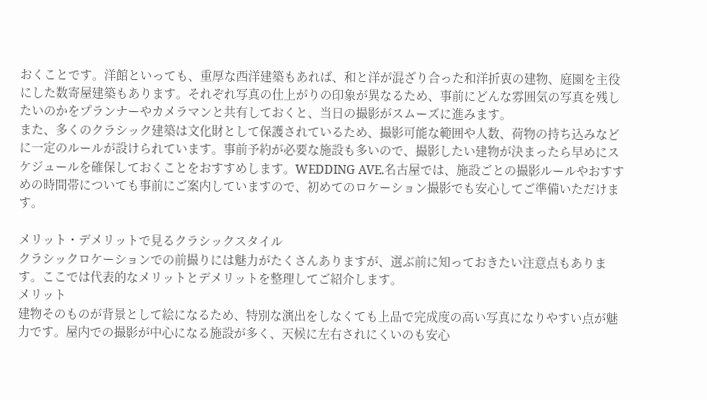おくことです。洋館といっても、重厚な西洋建築もあれば、和と洋が混ざり合った和洋折衷の建物、庭園を主役にした数寄屋建築もあります。それぞれ写真の仕上がりの印象が異なるため、事前にどんな雰囲気の写真を残したいのかをプランナーやカメラマンと共有しておくと、当日の撮影がスムーズに進みます。
また、多くのクラシック建築は文化財として保護されているため、撮影可能な範囲や人数、荷物の持ち込みなどに一定のルールが設けられています。事前予約が必要な施設も多いので、撮影したい建物が決まったら早めにスケジュールを確保しておくことをおすすめします。WEDDING AVE.名古屋では、施設ごとの撮影ルールやおすすめの時間帯についても事前にご案内していますので、初めてのロケーション撮影でも安心してご準備いただけます。

メリット・デメリットで見るクラシックスタイル
クラシックロケーションでの前撮りには魅力がたくさんありますが、選ぶ前に知っておきたい注意点もあります。ここでは代表的なメリットとデメリットを整理してご紹介します。
メリット
建物そのものが背景として絵になるため、特別な演出をしなくても上品で完成度の高い写真になりやすい点が魅力です。屋内での撮影が中心になる施設が多く、天候に左右されにくいのも安心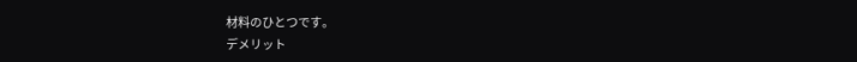材料のひとつです。
デメリット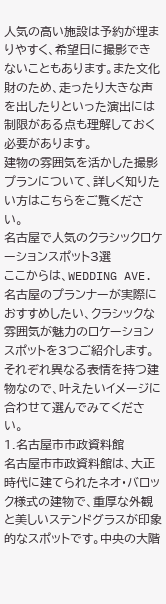人気の高い施設は予約が埋まりやすく、希望日に撮影できないこともあります。また文化財のため、走ったり大きな声を出したりといった演出には制限がある点も理解しておく必要があります。
建物の雰囲気を活かした撮影プランについて、詳しく知りたい方はこちらをご覧ください。
名古屋で人気のクラシックロケーションスポット3選
ここからは、WEDDING AVE.名古屋のプランナーが実際におすすめしたい、クラシックな雰囲気が魅力のロケーションスポットを3つご紹介します。それぞれ異なる表情を持つ建物なので、叶えたいイメージに合わせて選んでみてください。
1.名古屋市市政資料館
名古屋市市政資料館は、大正時代に建てられたネオ・バロック様式の建物で、重厚な外観と美しいステンドグラスが印象的なスポットです。中央の大階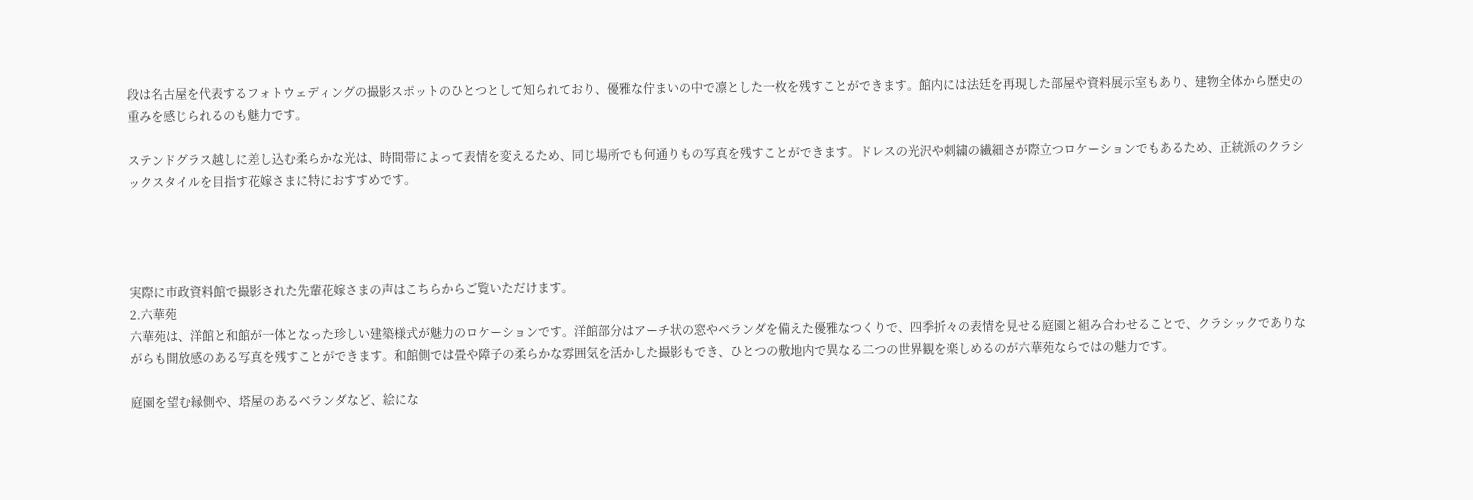段は名古屋を代表するフォトウェディングの撮影スポットのひとつとして知られており、優雅な佇まいの中で凛とした一枚を残すことができます。館内には法廷を再現した部屋や資料展示室もあり、建物全体から歴史の重みを感じられるのも魅力です。

ステンドグラス越しに差し込む柔らかな光は、時間帯によって表情を変えるため、同じ場所でも何通りもの写真を残すことができます。ドレスの光沢や刺繍の繊細さが際立つロケーションでもあるため、正統派のクラシックスタイルを目指す花嫁さまに特におすすめです。




実際に市政資料館で撮影された先輩花嫁さまの声はこちらからご覧いただけます。
2.六華苑
六華苑は、洋館と和館が一体となった珍しい建築様式が魅力のロケーションです。洋館部分はアーチ状の窓やベランダを備えた優雅なつくりで、四季折々の表情を見せる庭園と組み合わせることで、クラシックでありながらも開放感のある写真を残すことができます。和館側では畳や障子の柔らかな雰囲気を活かした撮影もでき、ひとつの敷地内で異なる二つの世界観を楽しめるのが六華苑ならではの魅力です。

庭園を望む縁側や、塔屋のあるベランダなど、絵にな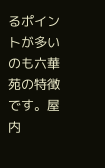るポイントが多いのも六華苑の特徴です。屋内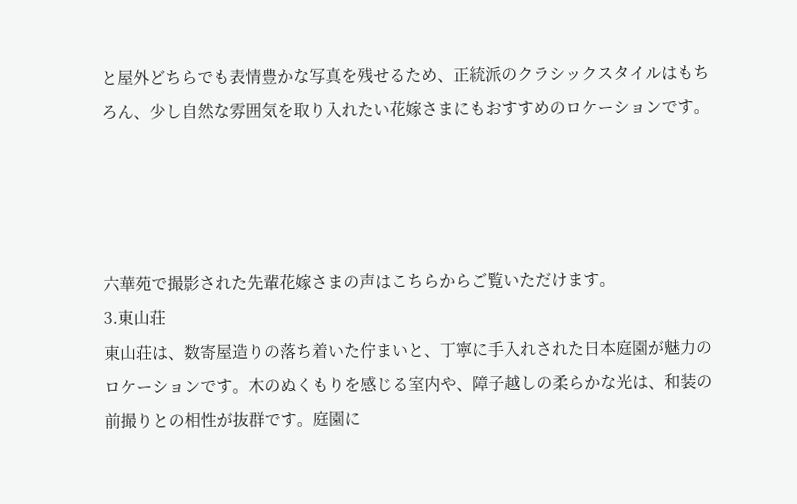と屋外どちらでも表情豊かな写真を残せるため、正統派のクラシックスタイルはもちろん、少し自然な雰囲気を取り入れたい花嫁さまにもおすすめのロケーションです。




六華苑で撮影された先輩花嫁さまの声はこちらからご覧いただけます。
3.東山荘
東山荘は、数寄屋造りの落ち着いた佇まいと、丁寧に手入れされた日本庭園が魅力のロケーションです。木のぬくもりを感じる室内や、障子越しの柔らかな光は、和装の前撮りとの相性が抜群です。庭園に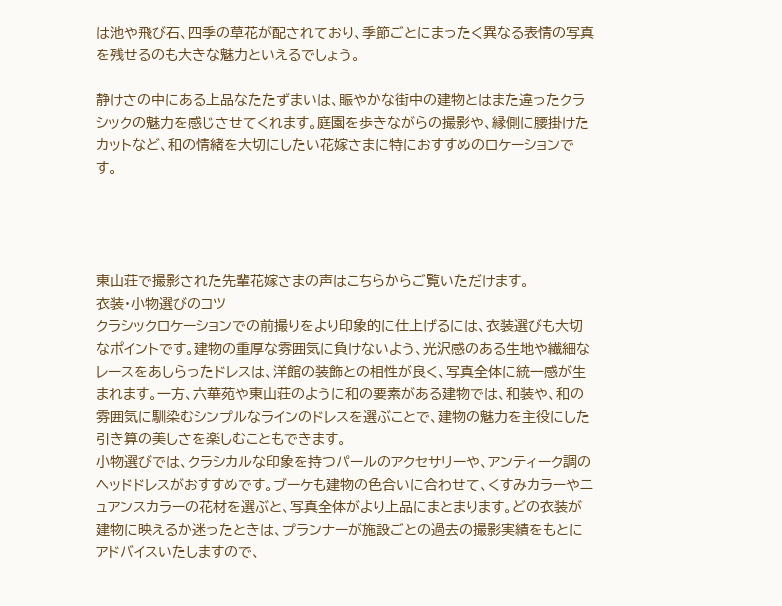は池や飛び石、四季の草花が配されており、季節ごとにまったく異なる表情の写真を残せるのも大きな魅力といえるでしょう。

静けさの中にある上品なたたずまいは、賑やかな街中の建物とはまた違ったクラシックの魅力を感じさせてくれます。庭園を歩きながらの撮影や、縁側に腰掛けたカットなど、和の情緒を大切にしたい花嫁さまに特におすすめのロケーションです。




東山荘で撮影された先輩花嫁さまの声はこちらからご覧いただけます。
衣装・小物選びのコツ
クラシックロケーションでの前撮りをより印象的に仕上げるには、衣装選びも大切なポイントです。建物の重厚な雰囲気に負けないよう、光沢感のある生地や繊細なレースをあしらったドレスは、洋館の装飾との相性が良く、写真全体に統一感が生まれます。一方、六華苑や東山荘のように和の要素がある建物では、和装や、和の雰囲気に馴染むシンプルなラインのドレスを選ぶことで、建物の魅力を主役にした引き算の美しさを楽しむこともできます。
小物選びでは、クラシカルな印象を持つパールのアクセサリーや、アンティーク調のヘッドドレスがおすすめです。ブーケも建物の色合いに合わせて、くすみカラーやニュアンスカラーの花材を選ぶと、写真全体がより上品にまとまります。どの衣装が建物に映えるか迷ったときは、プランナーが施設ごとの過去の撮影実績をもとにアドバイスいたしますので、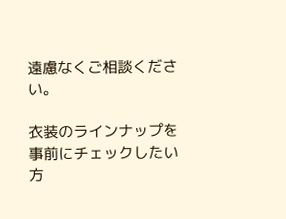遠慮なくご相談ください。

衣装のラインナップを事前にチェックしたい方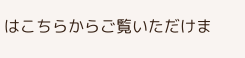はこちらからご覧いただけま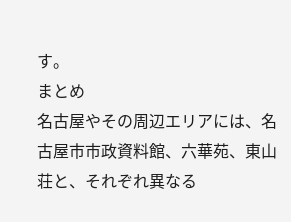す。
まとめ
名古屋やその周辺エリアには、名古屋市市政資料館、六華苑、東山荘と、それぞれ異なる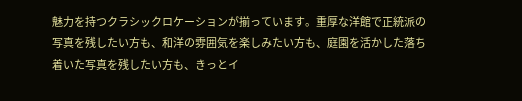魅力を持つクラシックロケーションが揃っています。重厚な洋館で正統派の写真を残したい方も、和洋の雰囲気を楽しみたい方も、庭園を活かした落ち着いた写真を残したい方も、きっとイ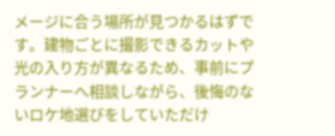メージに合う場所が見つかるはずです。建物ごとに撮影できるカットや光の入り方が異なるため、事前にプランナーへ相談しながら、後悔のないロケ地選びをしていただけ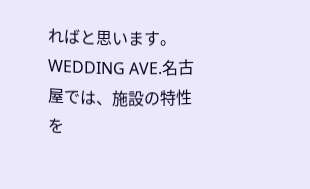ればと思います。WEDDING AVE.名古屋では、施設の特性を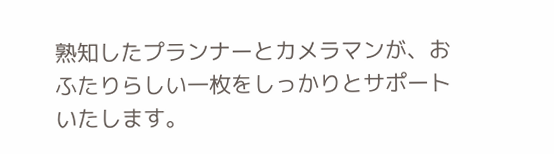熟知したプランナーとカメラマンが、おふたりらしい一枚をしっかりとサポートいたします。